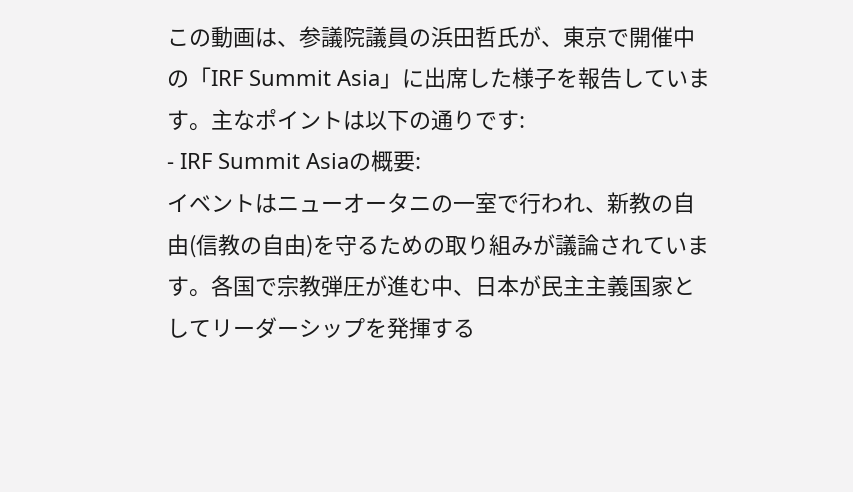この動画は、参議院議員の浜田哲氏が、東京で開催中の「IRF Summit Asia」に出席した様子を報告しています。主なポイントは以下の通りです:
- IRF Summit Asiaの概要:
イベントはニューオータニの一室で行われ、新教の自由(信教の自由)を守るための取り組みが議論されています。各国で宗教弾圧が進む中、日本が民主主義国家としてリーダーシップを発揮する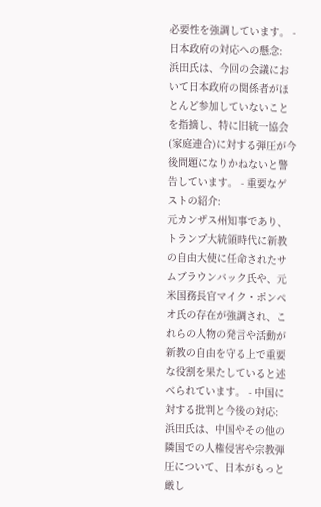必要性を強調しています。 - 日本政府の対応への懸念:
浜田氏は、今回の会議において日本政府の関係者がほとんど参加していないことを指摘し、特に旧統一協会(家庭連合)に対する弾圧が今後問題になりかねないと警告しています。 - 重要なゲストの紹介:
元カンザス州知事であり、トランプ大統領時代に新教の自由大使に任命されたサムブラウンバック氏や、元米国務長官マイク・ポンペオ氏の存在が強調され、これらの人物の発言や活動が新教の自由を守る上で重要な役割を果たしていると述べられています。 - 中国に対する批判と今後の対応:
浜田氏は、中国やその他の隣国での人権侵害や宗教弾圧について、日本がもっと厳し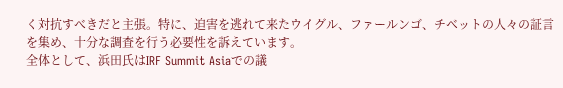く対抗すべきだと主張。特に、迫害を逃れて来たウイグル、ファールンゴ、チベットの人々の証言を集め、十分な調査を行う必要性を訴えています。
全体として、浜田氏はIRF Summit Asiaでの議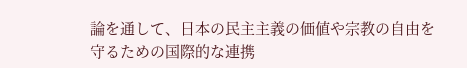論を通して、日本の民主主義の価値や宗教の自由を守るための国際的な連携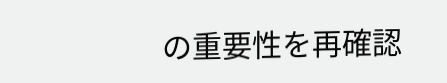の重要性を再確認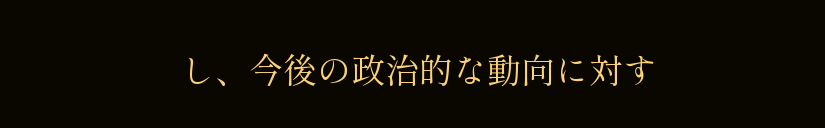し、今後の政治的な動向に対す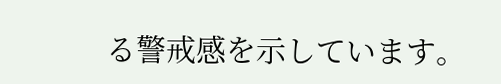る警戒感を示しています。